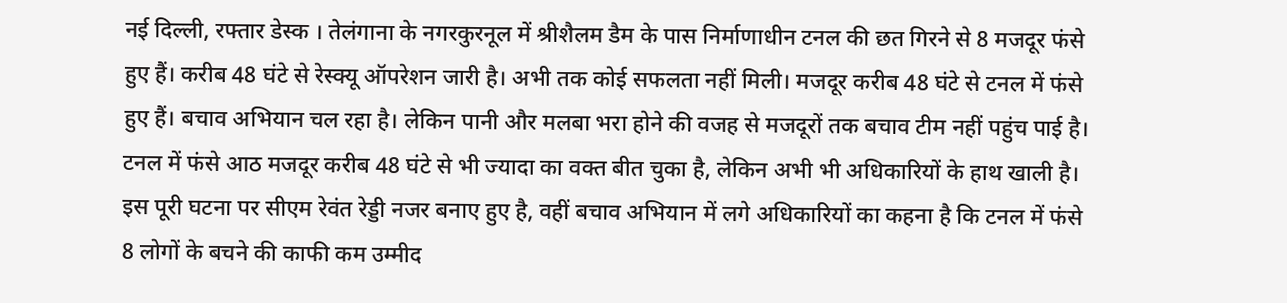नई दिल्ली, रफ्तार डेस्क । तेलंगाना के नगरकुरनूल में श्रीशैलम डैम के पास निर्माणाधीन टनल की छत गिरने से 8 मजदूर फंसे हुए हैं। करीब 48 घंटे से रेस्क्यू ऑपरेशन जारी है। अभी तक कोई सफलता नहीं मिली। मजदूर करीब 48 घंटे से टनल में फंसे हुए हैं। बचाव अभियान चल रहा है। लेकिन पानी और मलबा भरा होने की वजह से मजदूरों तक बचाव टीम नहीं पहुंच पाई है।
टनल में फंसे आठ मजदूर करीब 48 घंटे से भी ज्यादा का वक्त बीत चुका है, लेकिन अभी भी अधिकारियों के हाथ खाली है। इस पूरी घटना पर सीएम रेवंत रेड्डी नजर बनाए हुए है, वहीं बचाव अभियान में लगे अधिकारियों का कहना है कि टनल में फंसे 8 लोगों के बचने की काफी कम उम्मीद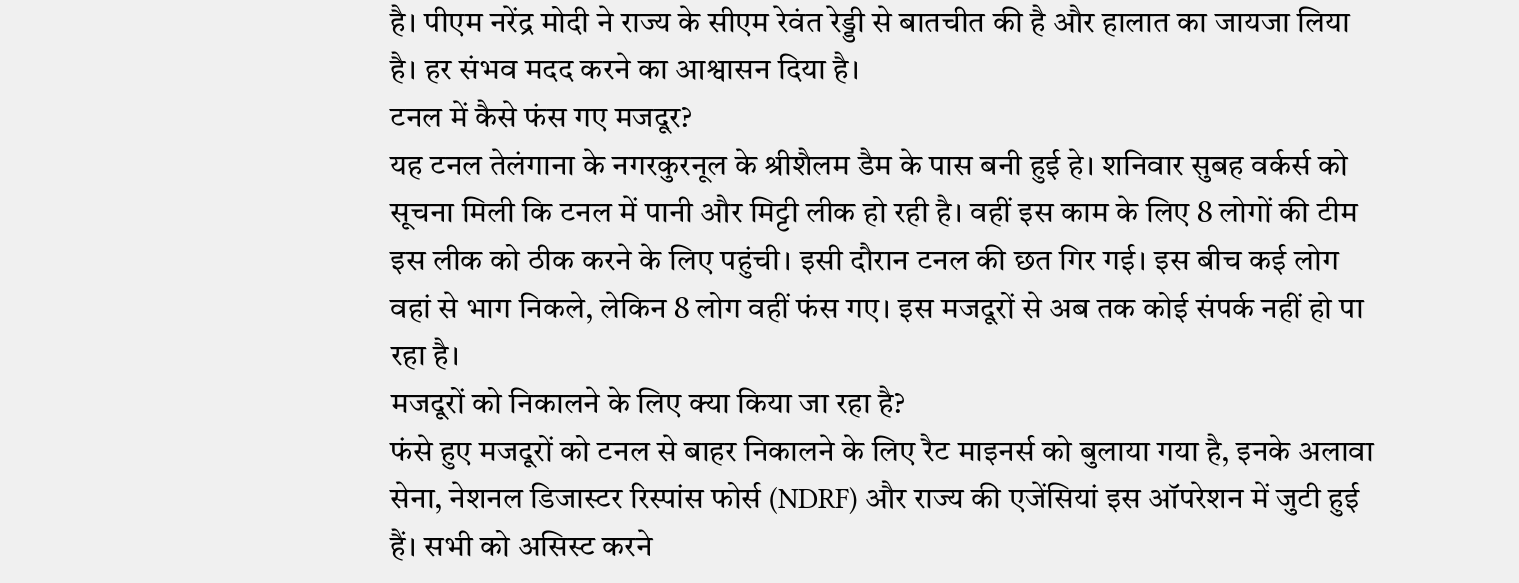है। पीएम नरेंद्र मोदी ने राज्य के सीएम रेवंत रेड्डी से बातचीत की है और हालात का जायजा लिया है। हर संभव मदद करने का आश्वासन दिया है।
टनल में कैसे फंस गए मजदूर?
यह टनल तेलंगाना के नगरकुरनूल के श्रीशैलम डैम के पास बनी हुई हे। शनिवार सुबह वर्कर्स को सूचना मिली कि टनल में पानी और मिट्टी लीक हो रही है। वहीं इस काम के लिए 8 लोगों की टीम इस लीक को ठीक करने के लिए पहुंची। इसी दौरान टनल की छत गिर गई। इस बीच कई लोग वहां से भाग निकले, लेकिन 8 लोग वहीं फंस गए। इस मजदूरों से अब तक कोई संपर्क नहीं हो पा रहा है।
मजदूरों को निकालने के लिए क्या किया जा रहा है?
फंसे हुए मजदूरों को टनल से बाहर निकालने के लिए रैट माइनर्स को बुलाया गया है, इनके अलावा सेना, नेशनल डिजास्टर रिस्पांस फोर्स (NDRF) और राज्य की एजेंसियां इस ऑपरेशन में जुटी हुई हैं। सभी को असिस्ट करने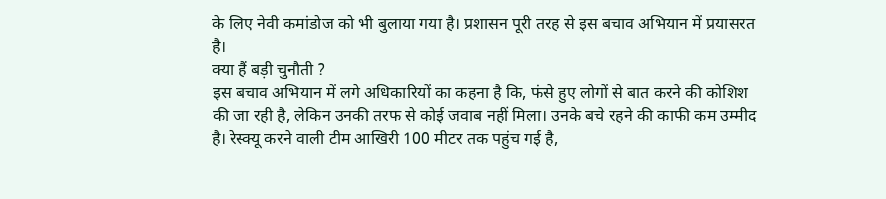के लिए नेवी कमांडोज को भी बुलाया गया है। प्रशासन पूरी तरह से इस बचाव अभियान में प्रयासरत है।
क्या हैं बड़ी चुनौती ?
इस बचाव अभियान में लगे अधिकारियों का कहना है कि, फंसे हुए लोगों से बात करने की कोशिश की जा रही है, लेकिन उनकी तरफ से कोई जवाब नहीं मिला। उनके बचे रहने की काफी कम उम्मीद है। रेस्क्यू करने वाली टीम आखिरी 100 मीटर तक पहुंच गई है,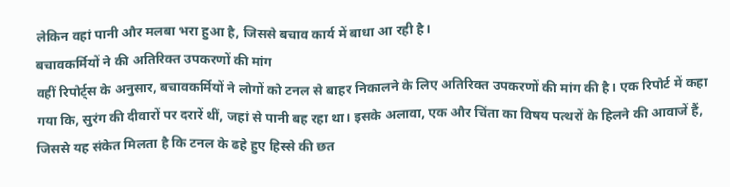लेकिन वहां पानी और मलबा भरा हुआ है, जिससे बचाव कार्य में बाधा आ रही है।
बचावकर्मियों ने की अतिरिक्त उपकरणों की मांग
वहीं रिपोर्ट्स के अनुसार, बचावकर्मियों ने लोगों को टनल से बाहर निकालने के लिए अतिरिक्त उपकरणों की मांग की है। एक रिपोर्ट में कहा गया कि, सुरंग की दीवारों पर दरारें थीं, जहां से पानी बह रहा था। इसके अलावा, एक और चिंता का विषय पत्थरों के हिलने की आवाजें हैं, जिससे यह संकेत मिलता है कि टनल के ढहे हुए हिस्से की छत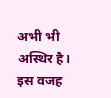अभी भी अस्थिर है। इस वजह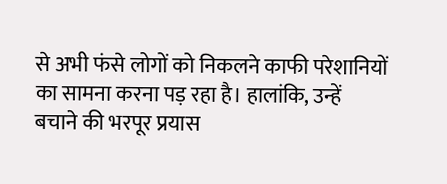से अभी फंसे लोगों को निकलने काफी परेशानियों का सामना करना पड़ रहा है। हालांकि, उन्हें बचाने की भरपूर प्रयास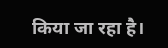किया जा रहा है।